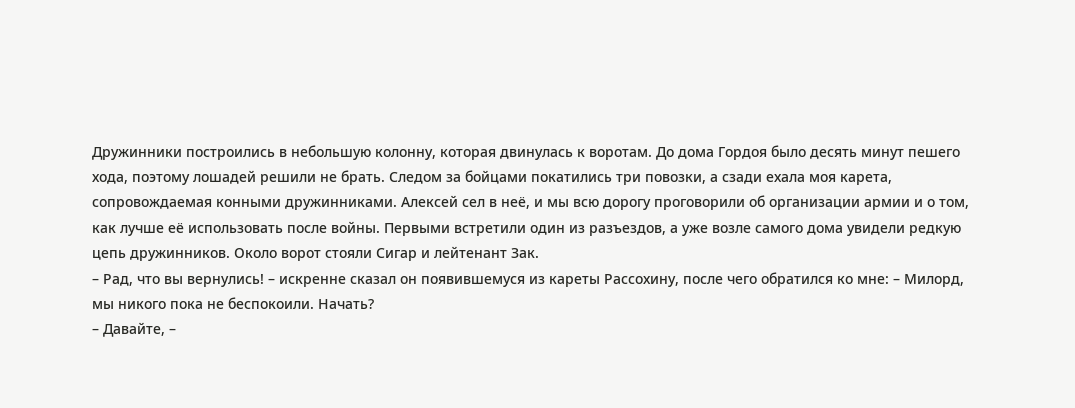Дружинники построились в небольшую колонну, которая двинулась к воротам. До дома Гордоя было десять минут пешего хода, поэтому лошадей решили не брать. Следом за бойцами покатились три повозки, а сзади ехала моя карета, сопровождаемая конными дружинниками. Алексей сел в неё, и мы всю дорогу проговорили об организации армии и о том, как лучше её использовать после войны. Первыми встретили один из разъездов, а уже возле самого дома увидели редкую цепь дружинников. Около ворот стояли Сигар и лейтенант Зак.
– Рад, что вы вернулись! – искренне сказал он появившемуся из кареты Рассохину, после чего обратился ко мне: – Милорд, мы никого пока не беспокоили. Начать?
– Давайте, –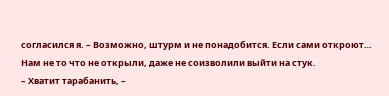согласился я. – Возможно, штурм и не понадобится. Если сами откроют…
Нам не то что не открыли, даже не соизволили выйти на стук.
– Хватит тарабанить, –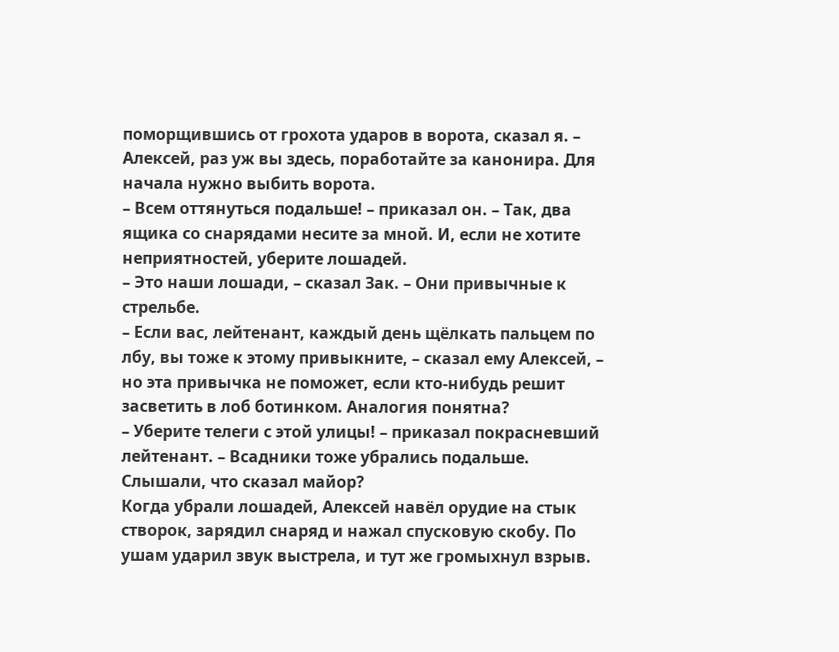поморщившись от грохота ударов в ворота, сказал я. – Алексей, раз уж вы здесь, поработайте за канонира. Для начала нужно выбить ворота.
– Всем оттянуться подальше! – приказал он. – Так, два ящика со снарядами несите за мной. И, если не хотите неприятностей, уберите лошадей.
– Это наши лошади, – сказал Зак. – Они привычные к стрельбе.
– Если вас, лейтенант, каждый день щёлкать пальцем по лбу, вы тоже к этому привыкните, – сказал ему Алексей, – но эта привычка не поможет, если кто-нибудь решит засветить в лоб ботинком. Аналогия понятна?
– Уберите телеги с этой улицы! – приказал покрасневший лейтенант. – Всадники тоже убрались подальше. Слышали, что сказал майор?
Когда убрали лошадей, Алексей навёл орудие на стык створок, зарядил снаряд и нажал спусковую скобу. По ушам ударил звук выстрела, и тут же громыхнул взрыв.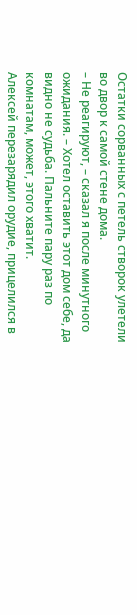Остатки сорванных с петель створок улетели во двор к самой стене дома.
– Не реагируют, – сказал я после минутного ожидания. – Хотел оставить этот дом себе, да видно не судьба. Пальните пару раз по комнатам, может, этого хватит.
Алексей перезарядил орудие, прицелился в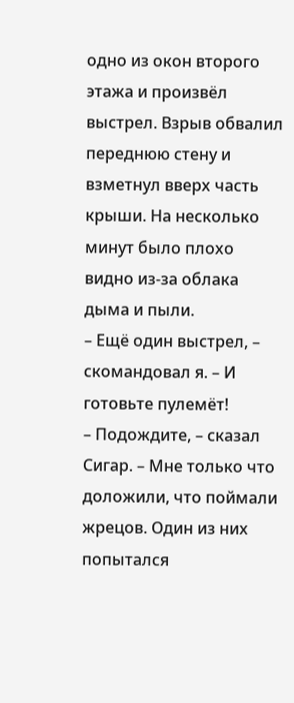одно из окон второго этажа и произвёл выстрел. Взрыв обвалил переднюю стену и взметнул вверх часть крыши. На несколько минут было плохо видно из-за облака дыма и пыли.
– Ещё один выстрел, – скомандовал я. – И готовьте пулемёт!
– Подождите, – сказал Сигар. – Мне только что доложили, что поймали жрецов. Один из них попытался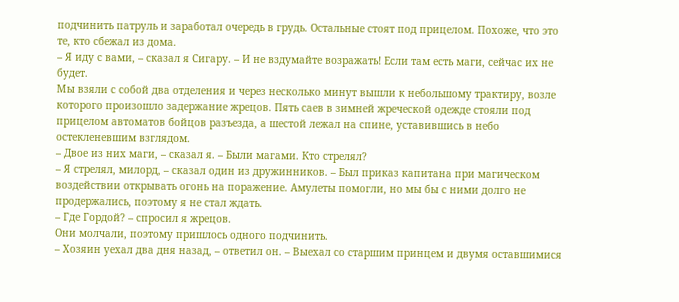подчинить патруль и заработал очередь в грудь. Остальные стоят под прицелом. Похоже, что это те, кто сбежал из дома.
– Я иду с вами, – сказал я Сигару. – И не вздумайте возражать! Если там есть маги, сейчас их не будет.
Мы взяли с собой два отделения и через несколько минут вышли к небольшому трактиру, возле которого произошло задержание жрецов. Пять саев в зимней жреческой одежде стояли под прицелом автоматов бойцов разъезда, а шестой лежал на спине, уставившись в небо остекленевшим взглядом.
– Двое из них маги, – сказал я. – Были магами. Кто стрелял?
– Я стрелял, милорд, – сказал один из дружинников. – Был приказ капитана при магическом воздействии открывать огонь на поражение. Амулеты помогли, но мы бы с ними долго не продержались, поэтому я не стал ждать.
– Где Гордой? – спросил я жрецов.
Они молчали, поэтому пришлось одного подчинить.
– Хозяин уехал два дня назад, – ответил он. – Выехал со старшим принцем и двумя оставшимися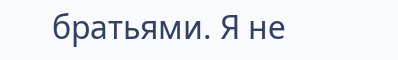братьями. Я не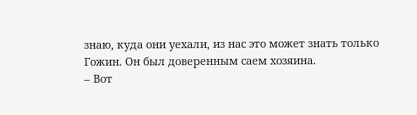знаю, куда они уехали, из нас это может знать только Гожин. Он был доверенным саем хозяина.
– Вот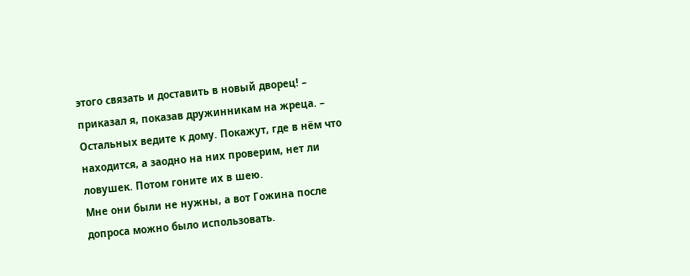этого связать и доставить в новый дворец! – приказал я, показав дружинникам на жреца. – Остальных ведите к дому. Покажут, где в нём что находится, а заодно на них проверим, нет ли ловушек. Потом гоните их в шею.
Мне они были не нужны, а вот Гожина после допроса можно было использовать.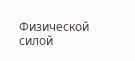Физической силой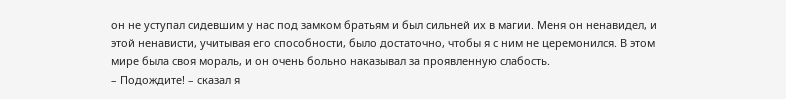он не уступал сидевшим у нас под замком братьям и был сильней их в магии. Меня он ненавидел, и этой ненависти, учитывая его способности, было достаточно, чтобы я с ним не церемонился. В этом мире была своя мораль, и он очень больно наказывал за проявленную слабость.
– Подождите! – сказал я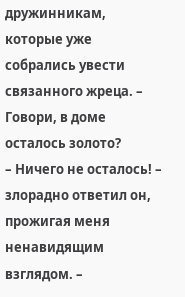дружинникам, которые уже собрались увести связанного жреца. – Говори, в доме осталось золото?
– Ничего не осталось! – злорадно ответил он, прожигая меня ненавидящим взглядом. –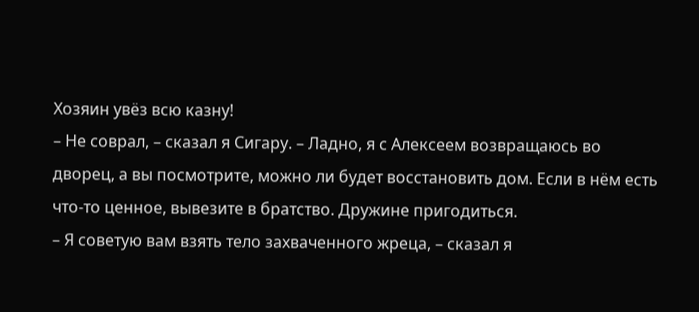Хозяин увёз всю казну!
– Не соврал, – сказал я Сигару. – Ладно, я с Алексеем возвращаюсь во дворец, а вы посмотрите, можно ли будет восстановить дом. Если в нём есть что-то ценное, вывезите в братство. Дружине пригодиться.
– Я советую вам взять тело захваченного жреца, – сказал я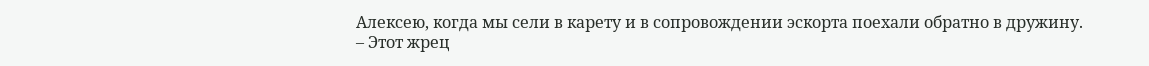Алексею, когда мы сели в карету и в сопровождении эскорта поехали обратно в дружину.
– Этот жрец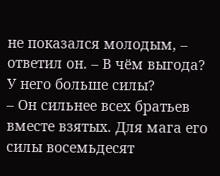не показался молодым, – ответил он. – В чём выгода? У него больше силы?
– Он сильнее всех братьев вместе взятых. Для мага его силы восемьдесят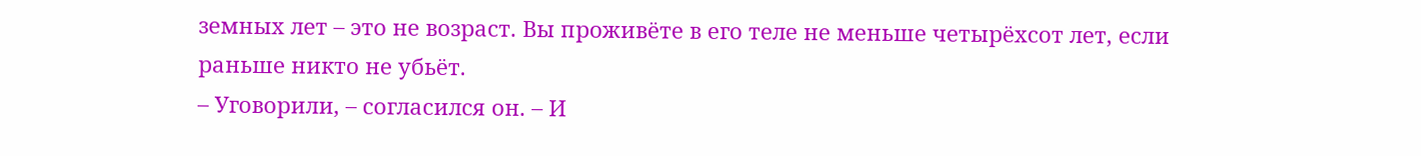земных лет – это не возраст. Вы проживёте в его теле не меньше четырёхсот лет, если раньше никто не убьёт.
– Уговорили, – согласился он. – И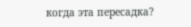когда эта пересадка?